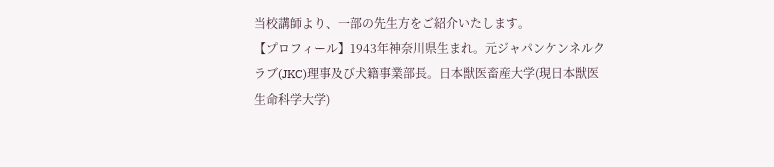当校講師より、一部の先生方をご紹介いたします。
【プロフィール】1943年神奈川県生まれ。元ジャパンケンネルクラブ(JKC)理事及び犬籍事業部長。日本獣医畜産大学(現日本獣医生命科学大学)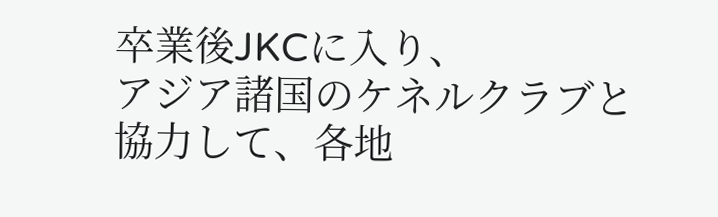卒業後JKCに入り、
アジア諸国のケネルクラブと協力して、各地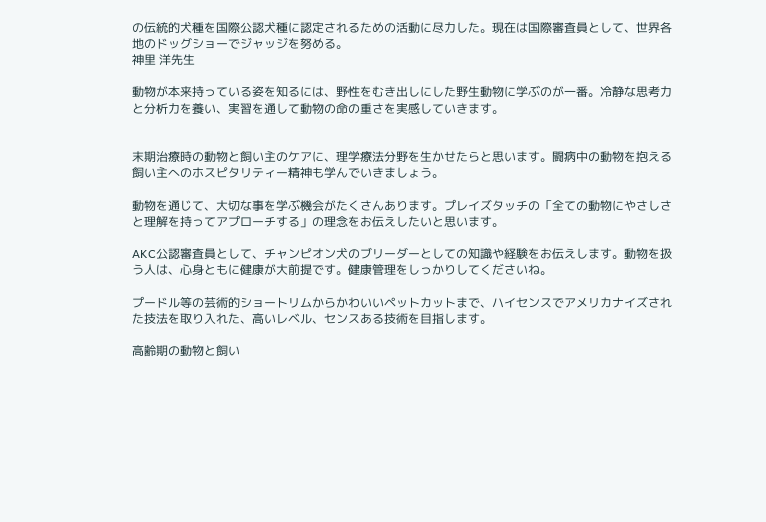の伝統的犬種を国際公認犬種に認定されるための活動に尽力した。現在は国際審査員として、世界各地のドッグショーでジャッジを努める。
神里 洋先生

動物が本来持っている姿を知るには、野性をむき出しにした野生動物に学ぶのが一番。冷静な思考力と分析力を養い、実習を通して動物の命の重さを実感していきます。


末期治療時の動物と飼い主のケアに、理学療法分野を生かせたらと思います。闘病中の動物を抱える飼い主へのホスピタリティー精神も学んでいきましょう。

動物を通じて、大切な事を学ぶ機会がたくさんあります。プレイズタッチの「全ての動物にやさしさと理解を持ってアプローチする」の理念をお伝えしたいと思います。

AKC公認審査員として、チャンピオン犬のブリーダーとしての知識や経験をお伝えします。動物を扱う人は、心身ともに健康が大前提です。健康管理をしっかりしてくださいね。

プードル等の芸術的ショートリムからかわいいペットカットまで、ハイセンスでアメリカナイズされた技法を取り入れた、高いレベル、センスある技術を目指します。

高齢期の動物と飼い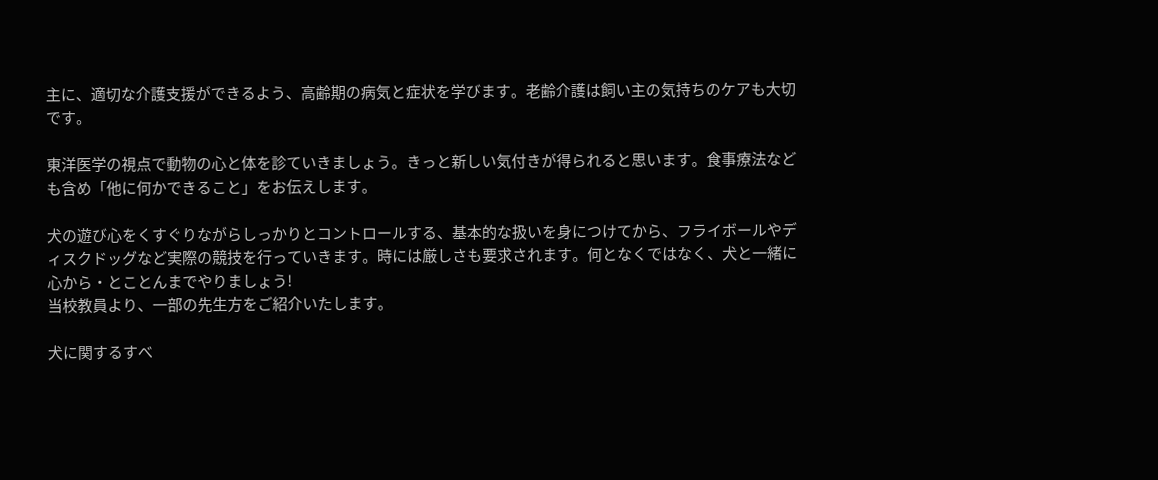主に、適切な介護支援ができるよう、高齢期の病気と症状を学びます。老齢介護は飼い主の気持ちのケアも大切です。

東洋医学の視点で動物の心と体を診ていきましょう。きっと新しい気付きが得られると思います。食事療法なども含め「他に何かできること」をお伝えします。

犬の遊び心をくすぐりながらしっかりとコントロールする、基本的な扱いを身につけてから、フライボールやディスクドッグなど実際の競技を行っていきます。時には厳しさも要求されます。何となくではなく、犬と一緒に心から・とことんまでやりましょう!
当校教員より、一部の先生方をご紹介いたします。

犬に関するすべ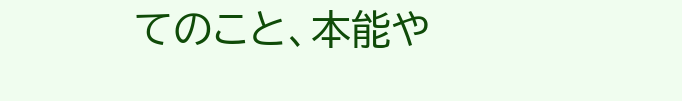てのこと、本能や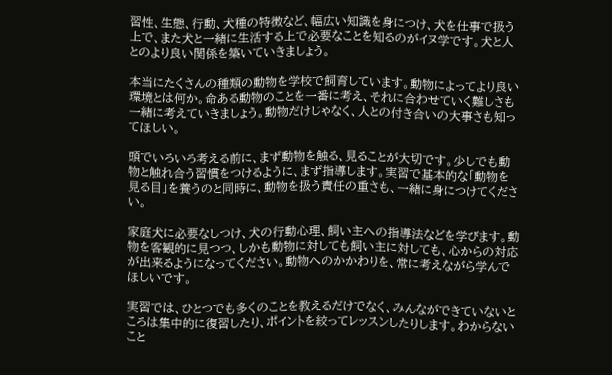習性、生態、行動、犬種の特徴など、幅広い知識を身につけ、犬を仕事で扱う上で、また犬と一緒に生活する上で必要なことを知るのがイヌ学です。犬と人とのより良い関係を築いていきましょう。

本当にたくさんの種類の動物を学校で飼育しています。動物によってより良い環境とは何か。命ある動物のことを一番に考え、それに合わせていく難しさも一緒に考えていきましょう。動物だけじゃなく、人との付き合いの大事さも知ってほしい。

頭でいろいろ考える前に、まず動物を触る、見ることが大切です。少しでも動物と触れ合う習慣をつけるように、まず指導します。実習で基本的な「動物を見る目」を養うのと同時に、動物を扱う責任の重さも、一緒に身につけてください。

家庭犬に必要なしつけ、犬の行動心理、飼い主への指導法などを学びます。動物を客観的に見つつ、しかも動物に対しても飼い主に対しても、心からの対応が出来るようになってください。動物へのかかわりを、常に考えながら学んでほしいです。

実習では、ひとつでも多くのことを教えるだけでなく、みんなができていないところは集中的に復習したり、ポイントを絞ってレッスンしたりします。わからないこと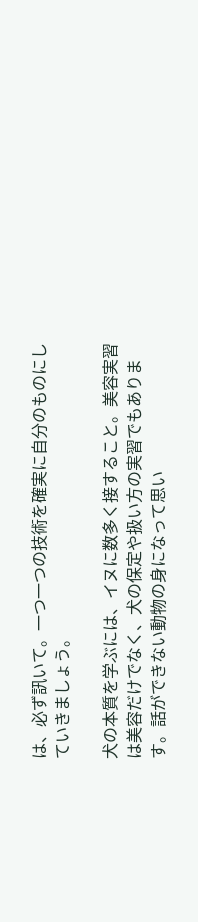は、必ず訊いて。一つ一つの技術を確実に自分のものにしていきましょう。

犬の本質を学ぶには、イヌに数多く接すること。美容実習は美容だけでなく、犬の保定や扱い方の実習でもあります。話ができない動物の身になって思い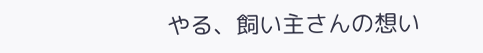やる、飼い主さんの想い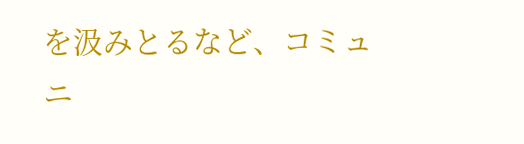を汲みとるなど、コミュニ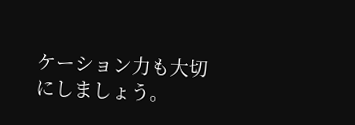ケーション力も大切にしましょう。